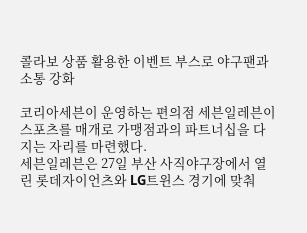콜라보 상품 활용한 이벤트 부스로 야구팬과 소통 강화

코리아세븐이 운영하는 편의점 세븐일레븐이 스포츠를 매개로 가맹점과의 파트너십을 다지는 자리를 마련했다.
세븐일레븐은 27일 부산 사직야구장에서 열린 롯데자이언츠와 LG트윈스 경기에 맞춰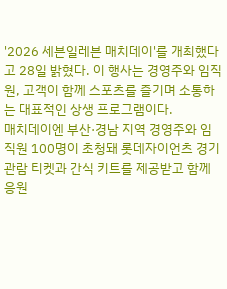'2026 세븐일레븐 매치데이'를 개최했다고 28일 밝혔다. 이 행사는 경영주와 임직원, 고객이 함께 스포츠를 즐기며 소통하는 대표적인 상생 프로그램이다.
매치데이엔 부산·경남 지역 경영주와 임직원 100명이 초청돼 롯데자이언츠 경기 관람 티켓과 간식 키트를 제공받고 함께 응원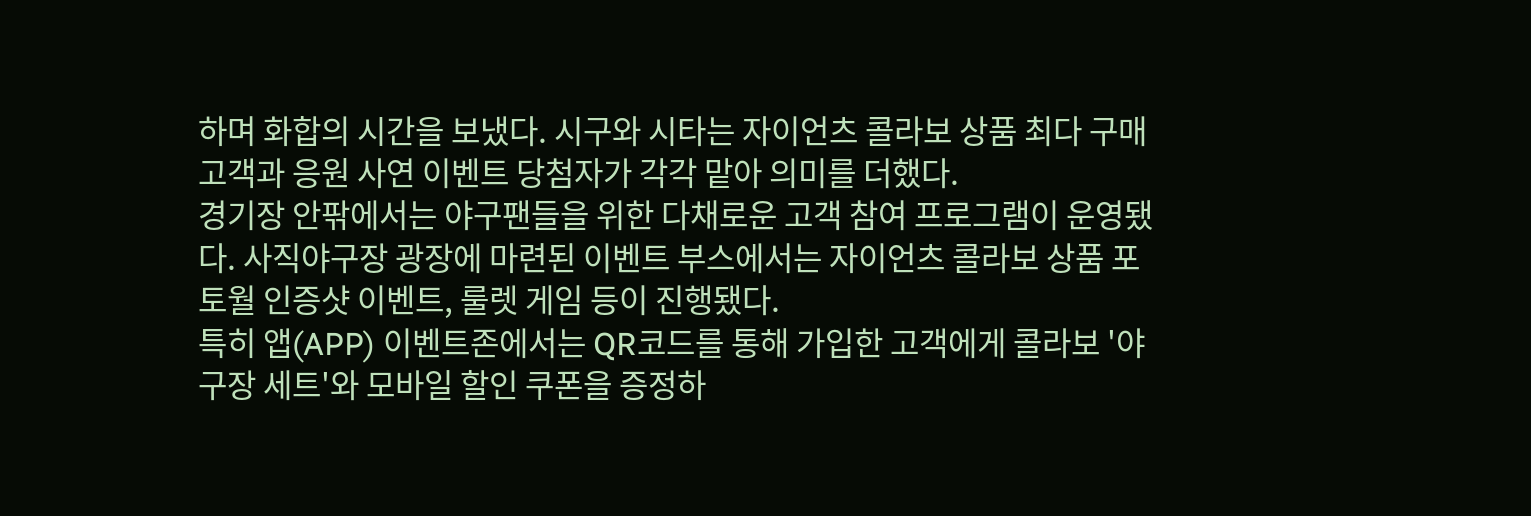하며 화합의 시간을 보냈다. 시구와 시타는 자이언츠 콜라보 상품 최다 구매 고객과 응원 사연 이벤트 당첨자가 각각 맡아 의미를 더했다.
경기장 안팎에서는 야구팬들을 위한 다채로운 고객 참여 프로그램이 운영됐다. 사직야구장 광장에 마련된 이벤트 부스에서는 자이언츠 콜라보 상품 포토월 인증샷 이벤트, 룰렛 게임 등이 진행됐다.
특히 앱(APP) 이벤트존에서는 QR코드를 통해 가입한 고객에게 콜라보 '야구장 세트'와 모바일 할인 쿠폰을 증정하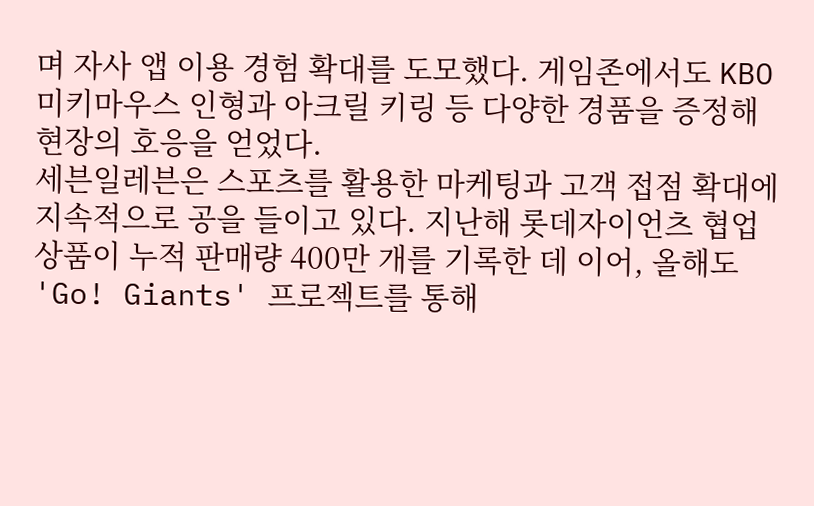며 자사 앱 이용 경험 확대를 도모했다. 게임존에서도 KBO 미키마우스 인형과 아크릴 키링 등 다양한 경품을 증정해 현장의 호응을 얻었다.
세븐일레븐은 스포츠를 활용한 마케팅과 고객 접점 확대에 지속적으로 공을 들이고 있다. 지난해 롯데자이언츠 협업 상품이 누적 판매량 400만 개를 기록한 데 이어, 올해도 'Go! Giants' 프로젝트를 통해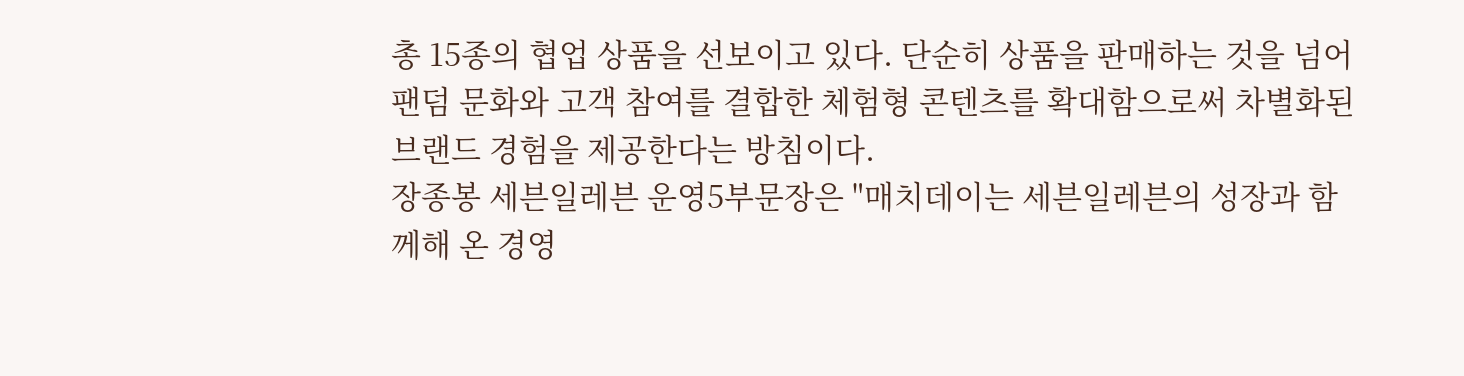총 15종의 협업 상품을 선보이고 있다. 단순히 상품을 판매하는 것을 넘어 팬덤 문화와 고객 참여를 결합한 체험형 콘텐츠를 확대함으로써 차별화된 브랜드 경험을 제공한다는 방침이다.
장종봉 세븐일레븐 운영5부문장은 "매치데이는 세븐일레븐의 성장과 함께해 온 경영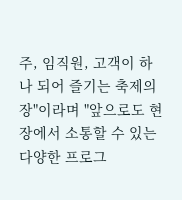주, 임직원, 고객이 하나 되어 즐기는 축제의 장"이라며 "앞으로도 현장에서 소통할 수 있는 다양한 프로그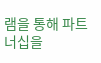램을 통해 파트너십을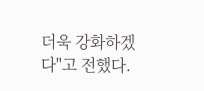더욱 강화하겠다"고 전했다.